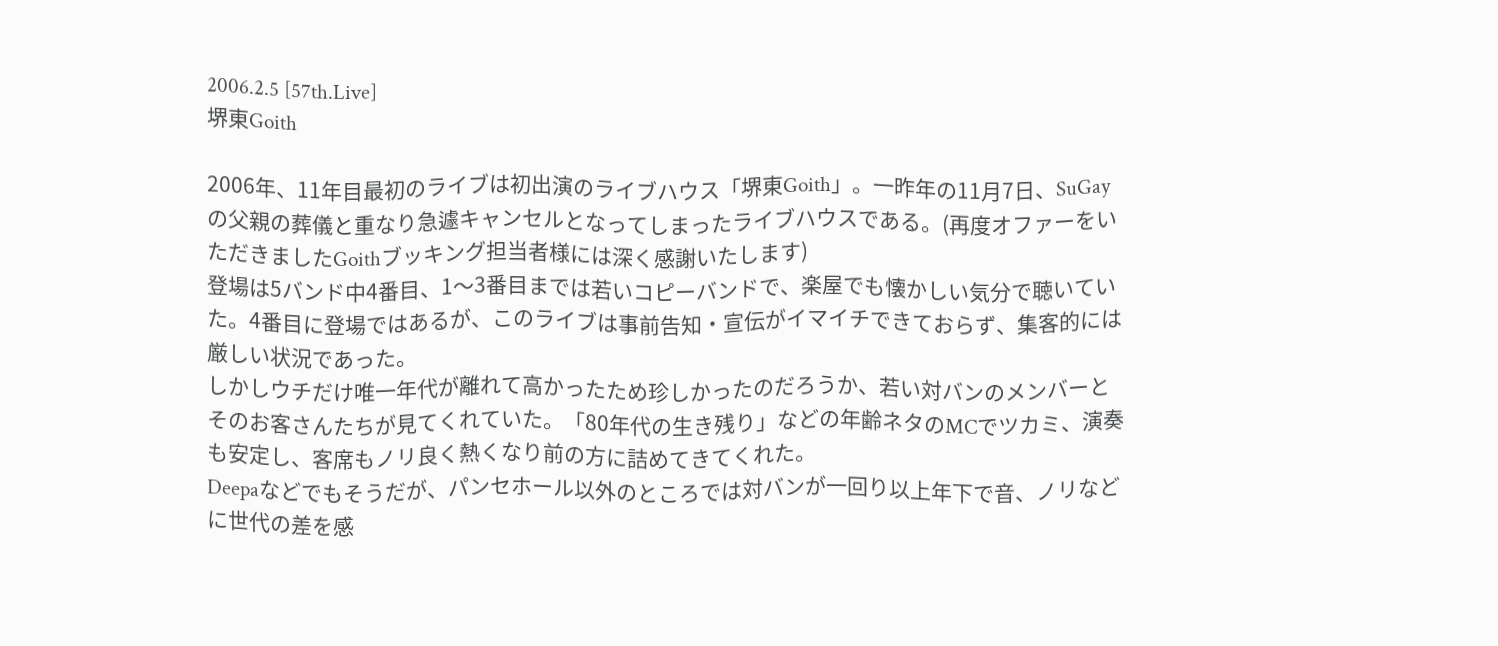2006.2.5 [57th.Live]
堺東Goith

2006年、11年目最初のライブは初出演のライブハウス「堺東Goith」。一昨年の11月7日、SuGayの父親の葬儀と重なり急遽キャンセルとなってしまったライブハウスである。(再度オファーをいただきましたGoithブッキング担当者様には深く感謝いたします)
登場は5バンド中4番目、1〜3番目までは若いコピーバンドで、楽屋でも懐かしい気分で聴いていた。4番目に登場ではあるが、このライブは事前告知・宣伝がイマイチできておらず、集客的には厳しい状況であった。
しかしウチだけ唯一年代が離れて高かったため珍しかったのだろうか、若い対バンのメンバーとそのお客さんたちが見てくれていた。「80年代の生き残り」などの年齢ネタのMCでツカミ、演奏も安定し、客席もノリ良く熱くなり前の方に詰めてきてくれた。
Deepaなどでもそうだが、パンセホール以外のところでは対バンが一回り以上年下で音、ノリなどに世代の差を感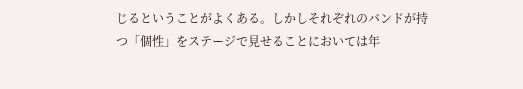じるということがよくある。しかしそれぞれのバンドが持つ「個性」をステージで見せることにおいては年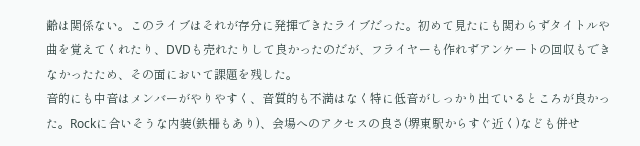齢は関係ない。このライブはそれが存分に発揮できたライブだった。初めて見たにも関わらずタイトルや曲を覚えてくれたり、DVDも売れたりして良かったのだが、フライヤーも作れずアンケートの回収もできなかったため、その面において課題を残した。
音的にも中音はメンバーがやりやすく、音質的も不満はなく特に低音がしっかり出ているところが良かった。Rockに合いそうな内装(鉄柵もあり)、会場へのアクセスの良さ(堺東駅からすぐ近く)なども併せ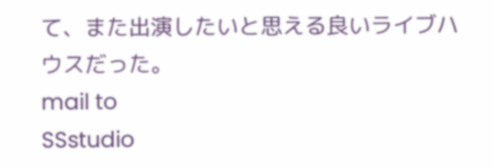て、また出演したいと思える良いライブハウスだった。
mail to
SSstudio